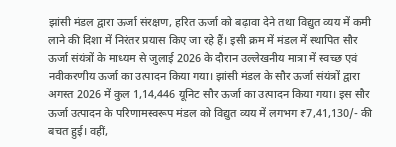झांसी मंडल द्वारा ऊर्जा संरक्षण, हरित ऊर्जा को बढ़ावा देने तथा विद्युत व्यय में कमी लाने की दिशा में निरंतर प्रयास किए जा रहे हैं। इसी क्रम में मंडल में स्थापित सौर ऊर्जा संयंत्रों के माध्यम से जुलाई 2026 के दौरान उल्लेखनीय मात्रा में स्वच्छ एवं नवीकरणीय ऊर्जा का उत्पादन किया गया। झांसी मंडल के सौर ऊर्जा संयंत्रों द्वारा अगस्त 2026 में कुल 1,14,446 यूनिट सौर ऊर्जा का उत्पादन किया गया। इस सौर ऊर्जा उत्पादन के परिणामस्वरूप मंडल को विद्युत व्यय में लगभग ₹7,41,130/- की बचत हुई। वहीं,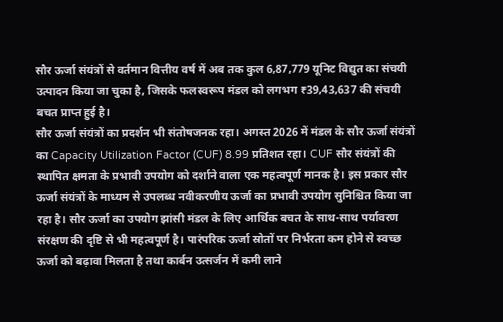सौर ऊर्जा संयंत्रों से वर्तमान वित्तीय वर्ष में अब तक कुल 6,87,779 यूनिट विद्युत का संचयी उत्पादन किया जा चुका है, जिसके फलस्वरूप मंडल को लगभग ₹39,43,637 की संचयी बचत प्राप्त हुई है।
सौर ऊर्जा संयंत्रों का प्रदर्शन भी संतोषजनक रहा। अगस्त 2026 में मंडल के सौर ऊर्जा संयंत्रों का Capacity Utilization Factor (CUF) 8.99 प्रतिशत रहा। CUF सौर संयंत्रों की स्थापित क्षमता के प्रभावी उपयोग को दर्शाने वाला एक महत्वपूर्ण मानक है। इस प्रकार सौर ऊर्जा संयंत्रों के माध्यम से उपलब्ध नवीकरणीय ऊर्जा का प्रभावी उपयोग सुनिश्चित किया जा रहा है। सौर ऊर्जा का उपयोग झांसी मंडल के लिए आर्थिक बचत के साथ-साथ पर्यावरण संरक्षण की दृष्टि से भी महत्वपूर्ण है। पारंपरिक ऊर्जा स्रोतों पर निर्भरता कम होने से स्वच्छ ऊर्जा को बढ़ावा मिलता है तथा कार्बन उत्सर्जन में कमी लाने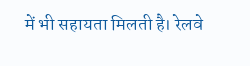में भी सहायता मिलती है। रेलवे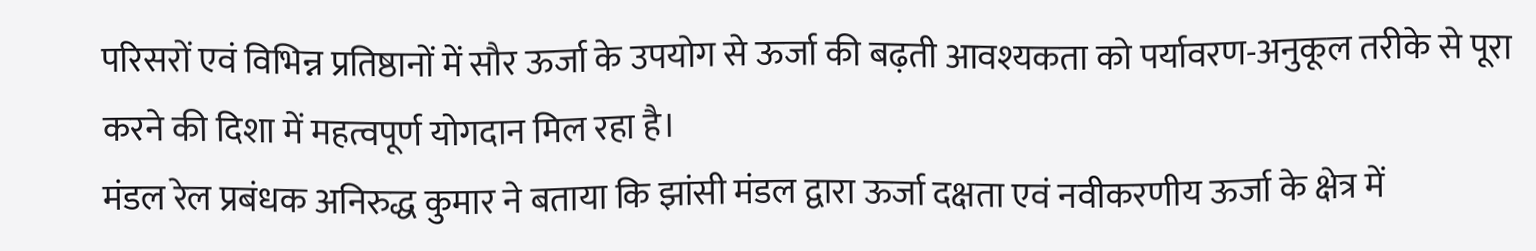परिसरों एवं विभिन्न प्रतिष्ठानों में सौर ऊर्जा के उपयोग से ऊर्जा की बढ़ती आवश्यकता को पर्यावरण-अनुकूल तरीके से पूरा करने की दिशा में महत्वपूर्ण योगदान मिल रहा है।
मंडल रेल प्रबंधक अनिरुद्ध कुमार ने बताया कि झांसी मंडल द्वारा ऊर्जा दक्षता एवं नवीकरणीय ऊर्जा के क्षेत्र में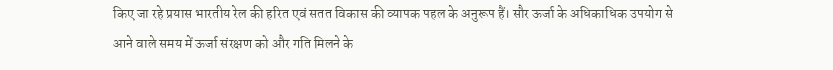किए जा रहे प्रयास भारतीय रेल की हरित एवं सतत विकास की व्यापक पहल के अनुरूप हैं। सौर ऊर्जा के अधिकाधिक उपयोग से आने वाले समय में ऊर्जा संरक्षण को और गति मिलने के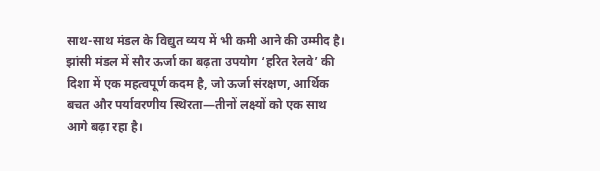साथ-साथ मंडल के विद्युत व्यय में भी कमी आने की उम्मीद है। झांसी मंडल में सौर ऊर्जा का बढ़ता उपयोग ‘हरित रेलवे’ की दिशा में एक महत्वपूर्ण कदम है, जो ऊर्जा संरक्षण, आर्थिक बचत और पर्यावरणीय स्थिरता—तीनों लक्ष्यों को एक साथ आगे बढ़ा रहा है।